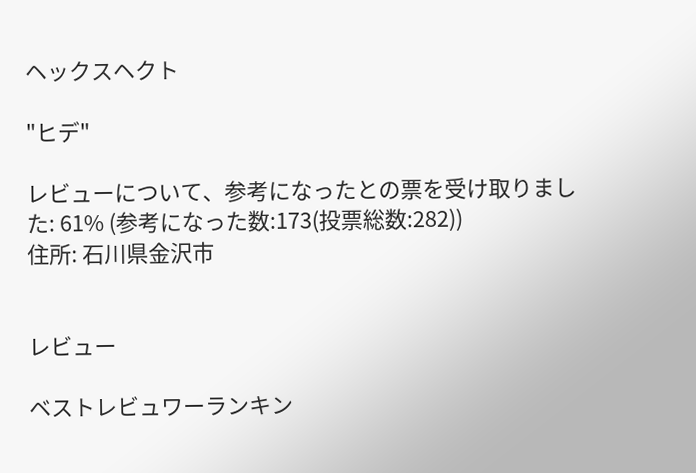ヘックスヘクト

"ヒデ"

レビューについて、参考になったとの票を受け取りました: 61% (参考になった数:173(投票総数:282))
住所: 石川県金沢市


レビュー

ベストレビュワーランキン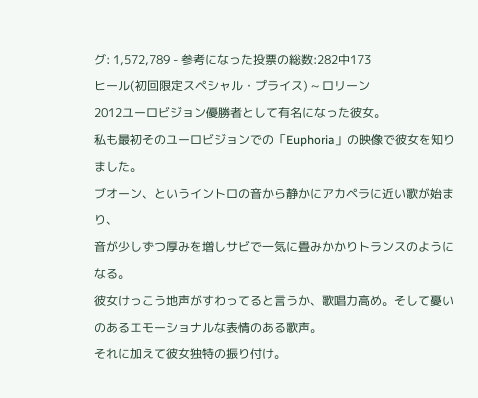グ: 1,572,789 - 参考になった投票の総数:282中173
ヒール(初回限定スペシャル・プライス) ~ ロリーン
2012ユーロビジョン優勝者として有名になった彼女。
私も最初そのユーロビジョンでの「Euphoria」の映像で彼女を知りました。
ブオーン、というイントロの音から静かにアカペラに近い歌が始まり、
音が少しずつ厚みを増しサビで一気に畳みかかりトランスのようになる。
彼女けっこう地声がすわってると言うか、歌唱力高め。そして憂いのあるエモーショナルな表情のある歌声。
それに加えて彼女独特の振り付け。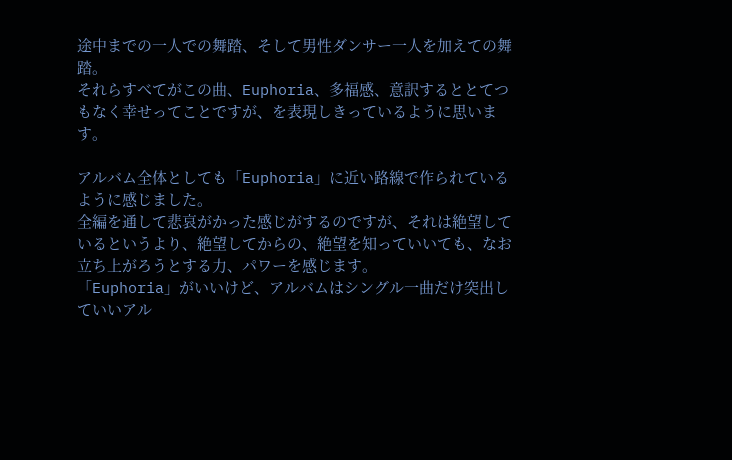途中までの一人での舞踏、そして男性ダンサー一人を加えての舞踏。
それらすべてがこの曲、Euphoria、多福感、意訳するととてつもなく幸せってことですが、を表現しきっているように思います。

アルバム全体としても「Euphoria」に近い路線で作られているように感じました。
全編を通して悲哀がかった感じがするのですが、それは絶望しているというより、絶望してからの、絶望を知っていいても、なお立ち上がろうとする力、パワーを感じます。
「Euphoria」がいいけど、アルバムはシングル一曲だけ突出していいアル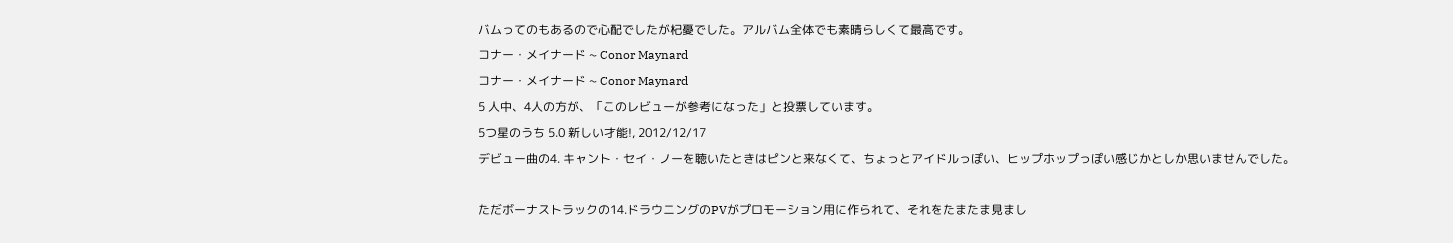バムってのもあるので心配でしたが杞憂でした。アルバム全体でも素晴らしくて最高です。
コナー・メイナード ~ Conor Maynard
コナー・メイナード ~ Conor Maynard
5 人中、4人の方が、「このレビューが参考になった」と投票しています。
5つ星のうち 5.0 新しい才能!, 2012/12/17
デビュー曲の4. キャント・セイ・ノーを聴いたときはピンと来なくて、ちょっとアイドルっぽい、ヒップホップっぽい感じかとしか思いませんでした。

ただボーナストラックの14.ドラウニングのPVがプロモーション用に作られて、それをたまたま見まし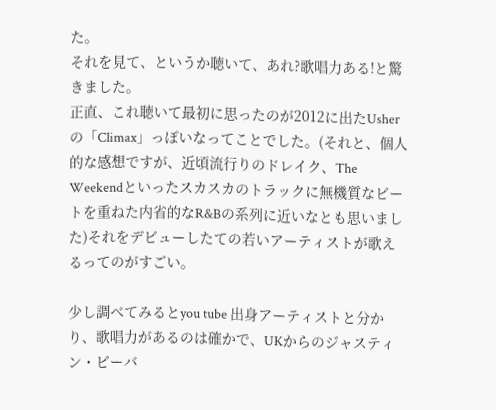た。
それを見て、というか聴いて、あれ?歌唱力ある!と驚きました。
正直、これ聴いて最初に思ったのが2012に出たUsherの「Climax」っぽいなってことでした。(それと、個人的な感想ですが、近頃流行りのドレイク、The Weekendといったスカスカのトラックに無機質なビートを重ねた内省的なR&Bの系列に近いなとも思いました)それをデビューしたての若いアーティストが歌えるってのがすごい。

少し調べてみるとyou tube 出身アーティストと分かり、歌唱力があるのは確かで、UKからのジャスティン・ビーバ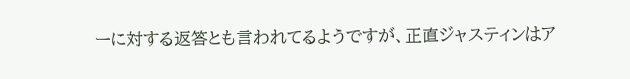ーに対する返答とも言われてるようですが、正直ジャスティンはア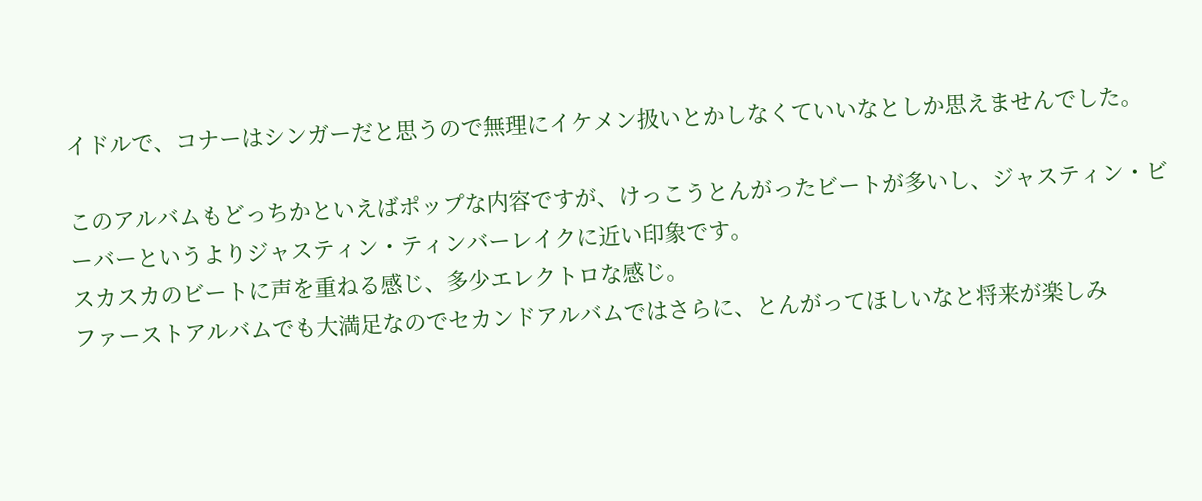イドルで、コナーはシンガーだと思うので無理にイケメン扱いとかしなくていいなとしか思えませんでした。

このアルバムもどっちかといえばポップな内容ですが、けっこうとんがったビートが多いし、ジャスティン・ビーバーというよりジャスティン・ティンバーレイクに近い印象です。
スカスカのビートに声を重ねる感じ、多少エレクトロな感じ。
ファーストアルバムでも大満足なのでセカンドアルバムではさらに、とんがってほしいなと将来が楽しみ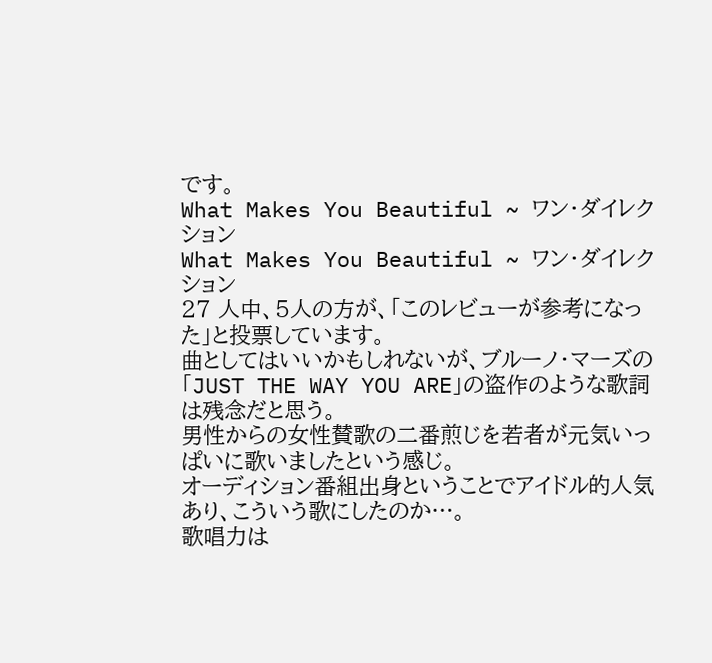です。
What Makes You Beautiful ~ ワン・ダイレクション
What Makes You Beautiful ~ ワン・ダイレクション
27 人中、5人の方が、「このレビューが参考になった」と投票しています。
曲としてはいいかもしれないが、ブルーノ・マーズの「JUST THE WAY YOU ARE」の盗作のような歌詞は残念だと思う。
男性からの女性賛歌の二番煎じを若者が元気いっぱいに歌いましたという感じ。
オーディション番組出身ということでアイドル的人気あり、こういう歌にしたのか…。
歌唱力は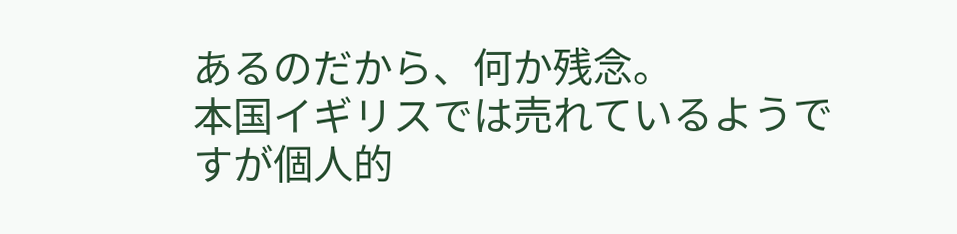あるのだから、何か残念。
本国イギリスでは売れているようですが個人的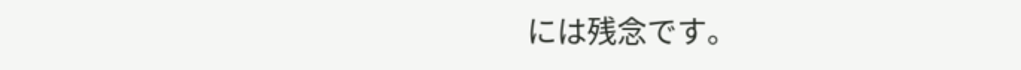には残念です。